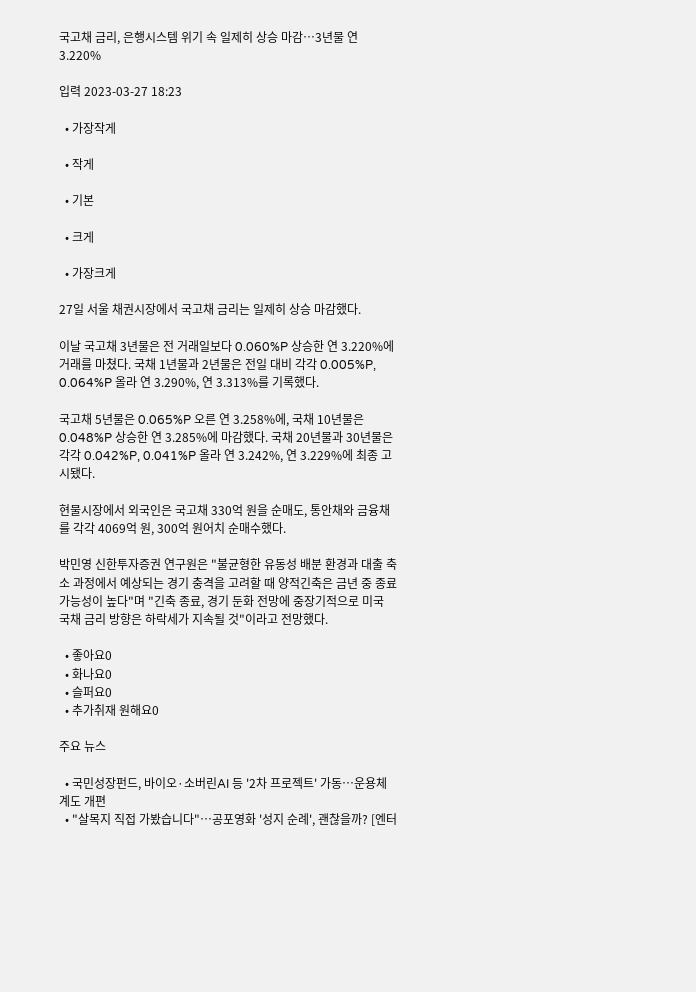국고채 금리, 은행시스템 위기 속 일제히 상승 마감…3년물 연 3.220%

입력 2023-03-27 18:23

  • 가장작게

  • 작게

  • 기본

  • 크게

  • 가장크게

27일 서울 채권시장에서 국고채 금리는 일제히 상승 마감했다.

이날 국고채 3년물은 전 거래일보다 0.060%P 상승한 연 3.220%에 거래를 마쳤다. 국채 1년물과 2년물은 전일 대비 각각 0.005%P, 0.064%P 올라 연 3.290%, 연 3.313%를 기록했다.

국고채 5년물은 0.065%P 오른 연 3.258%에, 국채 10년물은 0.048%P 상승한 연 3.285%에 마감했다. 국채 20년물과 30년물은 각각 0.042%P, 0.041%P 올라 연 3.242%, 연 3.229%에 최종 고시됐다.

현물시장에서 외국인은 국고채 330억 원을 순매도, 통안채와 금융채를 각각 4069억 원, 300억 원어치 순매수했다.

박민영 신한투자증권 연구원은 "불균형한 유동성 배분 환경과 대출 축소 과정에서 예상되는 경기 충격을 고려할 때 양적긴축은 금년 중 종료 가능성이 높다"며 "긴축 종료, 경기 둔화 전망에 중장기적으로 미국 국채 금리 방향은 하락세가 지속될 것"이라고 전망했다.

  • 좋아요0
  • 화나요0
  • 슬퍼요0
  • 추가취재 원해요0

주요 뉴스

  • 국민성장펀드, 바이오·소버린AI 등 '2차 프로젝트' 가동…운용체계도 개편
  • "살목지 직접 가봤습니다"⋯공포영화 '성지 순례', 괜찮을까? [엔터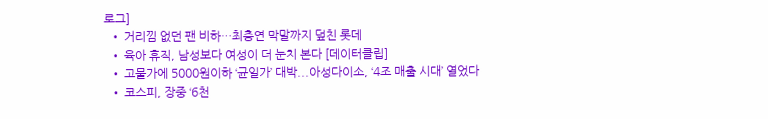로그]
  • 거리낌 없던 팬 비하…최충연 막말까지 덮친 롯데
  • 육아 휴직, 남성보다 여성이 더 눈치 본다 [데이터클립]
  • 고물가에 5000원이하 ‘균일가’ 대박...아성다이소, ‘4조 매출 시대’ 열었다
  • 코스피, 장중 ‘6천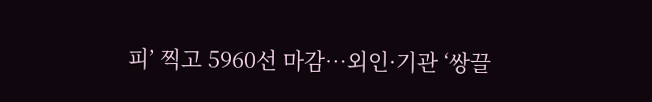피’ 찍고 5960선 마감…외인·기관 ‘쌍끌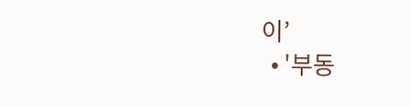이’
  • '부동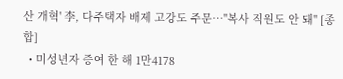산 개혁' 李, 다주택자 배제 고강도 주문…"복사 직원도 안 돼" [종합]
  • 미성년자 증여 한 해 1만4178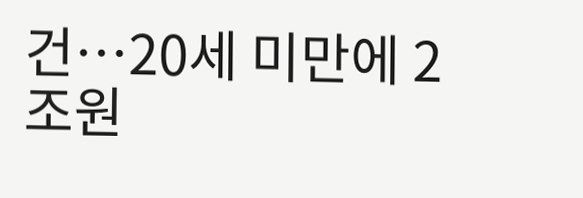건…20세 미만에 2조원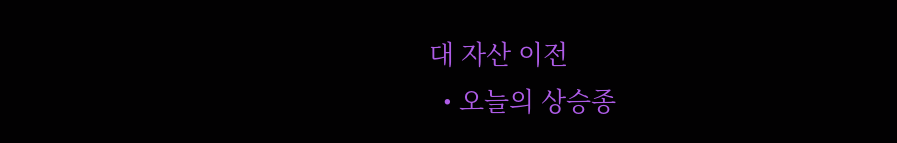대 자산 이전
  • 오늘의 상승종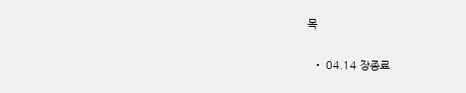목

  • 04.14 장종료